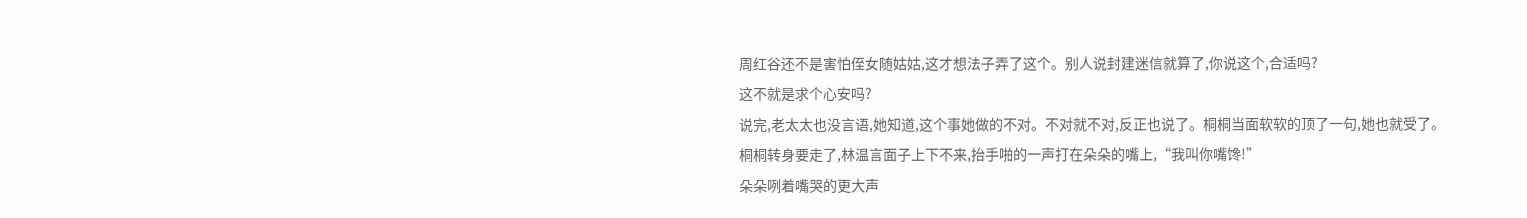周红谷还不是害怕侄女随姑姑,这才想法子弄了这个。别人说封建迷信就算了,你说这个,合适吗?
这不就是求个心安吗?
说完,老太太也没言语,她知道,这个事她做的不对。不对就不对,反正也说了。桐桐当面软软的顶了一句,她也就受了。
桐桐转身要走了,林温言面子上下不来,抬手啪的一声打在朵朵的嘴上,“我叫你嘴馋!”
朵朵咧着嘴哭的更大声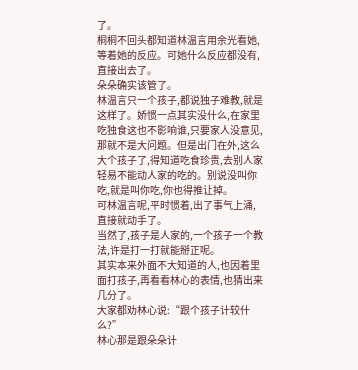了。
桐桐不回头都知道林温言用余光看她,等着她的反应。可她什么反应都没有,直接出去了。
朵朵确实该管了。
林温言只一个孩子,都说独子难教,就是这样了。娇惯一点其实没什么,在家里吃独食这也不影响谁,只要家人没意见,那就不是大问题。但是出门在外,这么大个孩子了,得知道吃食珍贵,去别人家轻易不能动人家的吃的。别说没叫你吃,就是叫你吃,你也得推让掉。
可林温言呢,平时惯着,出了事气上涌,直接就动手了。
当然了,孩子是人家的,一个孩子一个教法,许是打一打就能掰正呢。
其实本来外面不大知道的人,也因着里面打孩子,再看看林心的表情,也猜出来几分了。
大家都劝林心说:“跟个孩子计较什么?”
林心那是跟朵朵计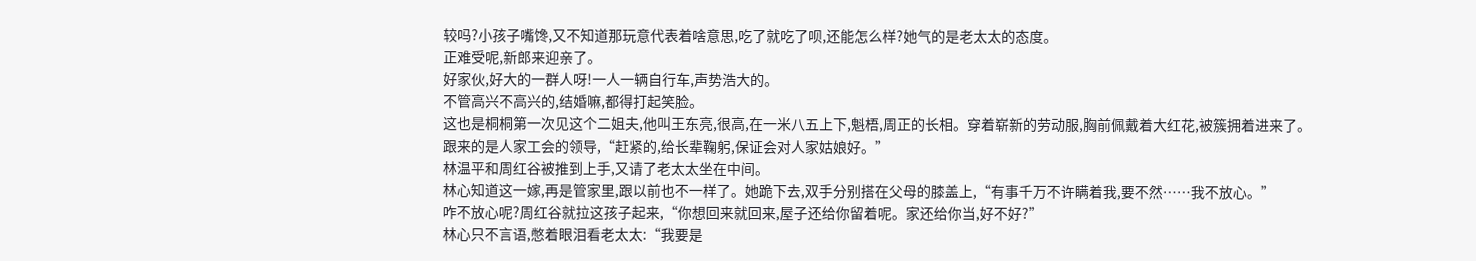较吗?小孩子嘴馋,又不知道那玩意代表着啥意思,吃了就吃了呗,还能怎么样?她气的是老太太的态度。
正难受呢,新郎来迎亲了。
好家伙,好大的一群人呀!一人一辆自行车,声势浩大的。
不管高兴不高兴的,结婚嘛,都得打起笑脸。
这也是桐桐第一次见这个二姐夫,他叫王东亮,很高,在一米八五上下,魁梧,周正的长相。穿着崭新的劳动服,胸前佩戴着大红花,被簇拥着进来了。
跟来的是人家工会的领导,“赶紧的,给长辈鞠躬,保证会对人家姑娘好。”
林温平和周红谷被推到上手,又请了老太太坐在中间。
林心知道这一嫁,再是管家里,跟以前也不一样了。她跪下去,双手分别搭在父母的膝盖上,“有事千万不许瞒着我,要不然……我不放心。”
咋不放心呢?周红谷就拉这孩子起来,“你想回来就回来,屋子还给你留着呢。家还给你当,好不好?”
林心只不言语,憋着眼泪看老太太:“我要是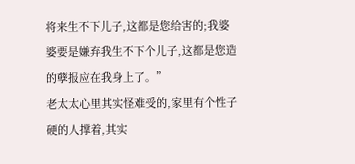将来生不下儿子,这都是您给害的;我婆婆要是嫌弃我生不下个儿子,这都是您造的孽报应在我身上了。”
老太太心里其实怪难受的,家里有个性子硬的人撑着,其实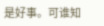是好事。可谁知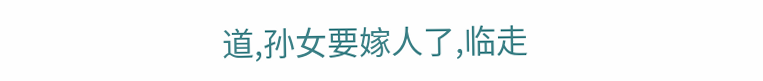道,孙女要嫁人了,临走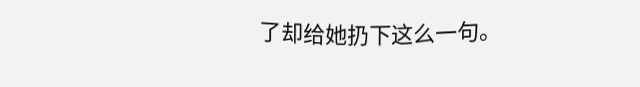了却给她扔下这么一句。